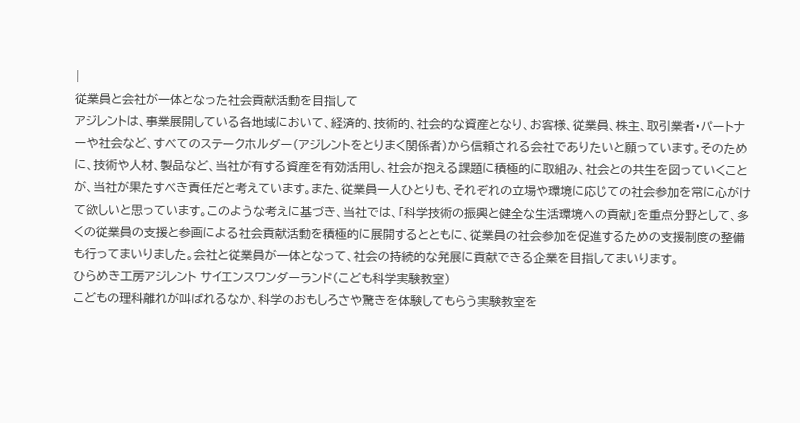|
従業員と会社が一体となった社会貢献活動を目指して
アジレントは、事業展開している各地域において、経済的、技術的、社会的な資産となり、お客様、従業員、株主、取引業者・パートナーや社会など、すべてのステークホルダー(アジレントをとりまく関係者)から信頼される会社でありたいと願っています。そのために、技術や人材、製品など、当社が有する資産を有効活用し、社会が抱える課題に積極的に取組み、社会との共生を図っていくことが、当社が果たすべき責任だと考えています。また、従業員一人ひとりも、それぞれの立場や環境に応じての社会参加を常に心がけて欲しいと思っています。このような考えに基づき、当社では、「科学技術の振興と健全な生活環境への貢献」を重点分野として、多くの従業員の支援と参画による社会貢献活動を積極的に展開するとともに、従業員の社会参加を促進するための支援制度の整備も行ってまいりました。会社と従業員が一体となって、社会の持続的な発展に貢献できる企業を目指してまいります。
ひらめき工房アジレント サイエンスワンダーランド(こども科学実験教室)
こどもの理科離れが叫ばれるなか、科学のおもしろさや驚きを体験してもらう実験教室を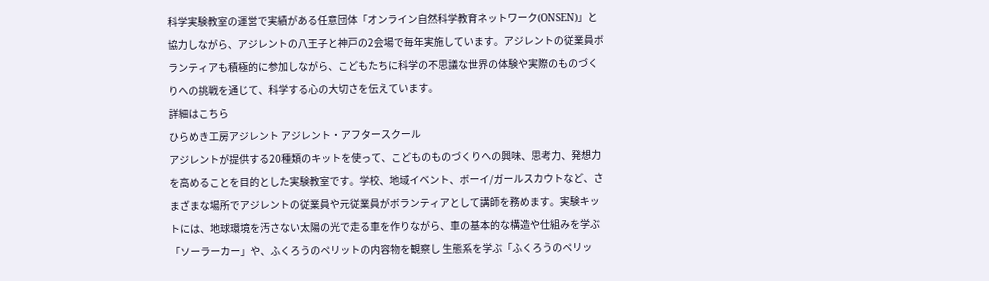科学実験教室の運営で実績がある任意団体「オンライン自然科学教育ネットワーク(ONSEN)」と協力しながら、アジレントの八王子と神戸の2会場で毎年実施しています。アジレントの従業員ボランティアも積極的に参加しながら、こどもたちに科学の不思議な世界の体験や実際のものづくりへの挑戦を通じて、科学する心の大切さを伝えています。
詳細はこちら
ひらめき工房アジレント アジレント・アフタースクール
アジレントが提供する20種類のキットを使って、こどものものづくりへの興味、思考力、発想力を高めることを目的とした実験教室です。学校、地域イベント、ボーイ/ガールスカウトなど、さまざまな場所でアジレントの従業員や元従業員がボランティアとして講師を務めます。実験キットには、地球環境を汚さない太陽の光で走る車を作りながら、車の基本的な構造や仕組みを学ぶ「ソーラーカー」や、ふくろうのペリットの内容物を観察し 生態系を学ぶ「ふくろうのペリッ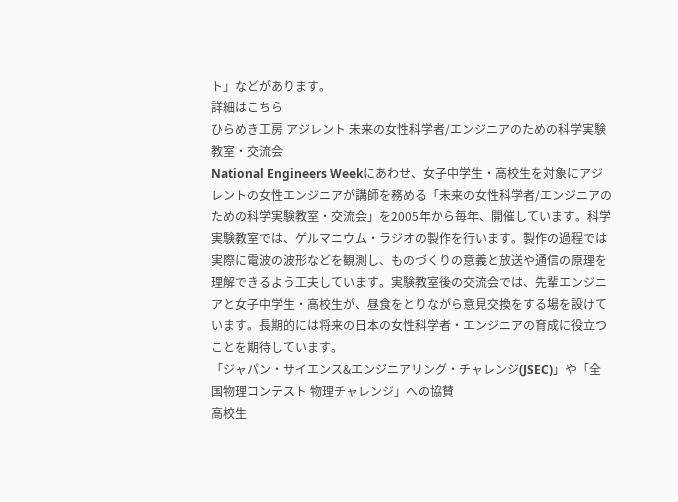ト」などがあります。
詳細はこちら
ひらめき工房 アジレント 未来の女性科学者/エンジニアのための科学実験教室・交流会
National Engineers Weekにあわせ、女子中学生・高校生を対象にアジレントの女性エンジニアが講師を務める「未来の女性科学者/エンジニアのための科学実験教室・交流会」を2005年から毎年、開催しています。科学実験教室では、ゲルマニウム・ラジオの製作を行います。製作の過程では実際に電波の波形などを観測し、ものづくりの意義と放送や通信の原理を理解できるよう工夫しています。実験教室後の交流会では、先輩エンジニアと女子中学生・高校生が、昼食をとりながら意見交換をする場を設けています。長期的には将来の日本の女性科学者・エンジニアの育成に役立つことを期待しています。
「ジャパン・サイエンス&エンジニアリング・チャレンジ(JSEC)」や「全国物理コンテスト 物理チャレンジ」への協賛
高校生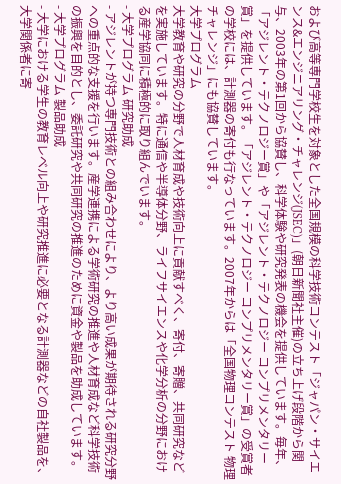および高等専門学校生を対象とした全国規模の科学技術コンテスト「ジャパン・サイエンス&エンジニアリング・チャレンジ(JSEC)」(朝日新聞社主催)の立ち上げ段階から関与、2003年の第1回から協賛し、科学体験や研究発表の機会を提供しています。毎年、「アジレント・テクノロジー賞」や「アジレント・テクノロジー コンプリメンタリー賞」を提供しています。「アジレント・テクノロジー コンプリメンタリー賞」の受賞者の学校には、計測器の寄付も行なっています。2007年からは「全国物理コンテスト 物理チャレンジ」にも協賛しています。
大学プログラム
大学教育や研究の分野で人材育成や技術向上に貢献すべく、寄付、寄贈、共同研究などを実施しています。特に通信や半導体分野、ライフサイエンスや化学分析の分野における産学協同に積極的に取り組んでいます。
- 大学プログラム 研究助成
- アジレントが持つ専門技術との組み合わせにより、より高い成果が期待される研究分野ヘの重点的な支援を行います。産学連携による学術研究の推進や人材育成など科学技術の振興を目的とし、委託研究や共同研究の推進のために資金や製品を助成しています。
- 大学プログラム 製品助成
- 大学における学生の教育レベル向上や研究推進に必要となる計測器などの自社製品を、大学関係者に寄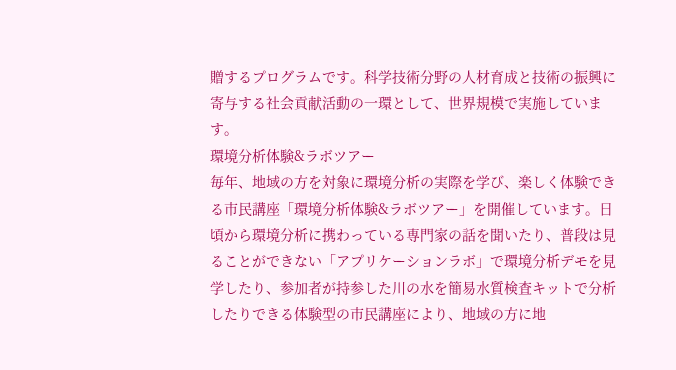贈するプログラムです。科学技術分野の人材育成と技術の振興に寄与する社会貢献活動の一環として、世界規模で実施しています。
環境分析体験&ラボツアー
毎年、地域の方を対象に環境分析の実際を学び、楽しく体験できる市民講座「環境分析体験&ラボツアー」を開催しています。日頃から環境分析に携わっている専門家の話を聞いたり、普段は見ることができない「アプリケーションラボ」で環境分析デモを見学したり、参加者が持参した川の水を簡易水質検査キットで分析したりできる体験型の市民講座により、地域の方に地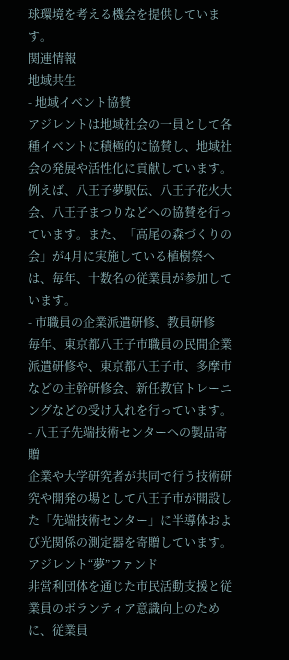球環境を考える機会を提供しています。
関連情報
地域共生
- 地域イベント協賛
アジレントは地域社会の一員として各種イベントに積極的に協賛し、地域社会の発展や活性化に貢献しています。例えば、八王子夢駅伝、八王子花火大会、八王子まつりなどへの協賛を行っています。また、「高尾の森づくりの会」が4月に実施している植樹祭へは、毎年、十数名の従業員が参加しています。
- 市職員の企業派遣研修、教員研修
毎年、東京都八王子市職員の民間企業派遣研修や、東京都八王子市、多摩市などの主幹研修会、新任教官トレーニングなどの受け入れを行っています。
- 八王子先端技術センターへの製品寄贈
企業や大学研究者が共同で行う技術研究や開発の場として八王子市が開設した「先端技術センター」に半導体および光関係の測定器を寄贈しています。
アジレント“夢”ファンド
非営利団体を通じた市民活動支援と従業員のボランティア意識向上のために、従業員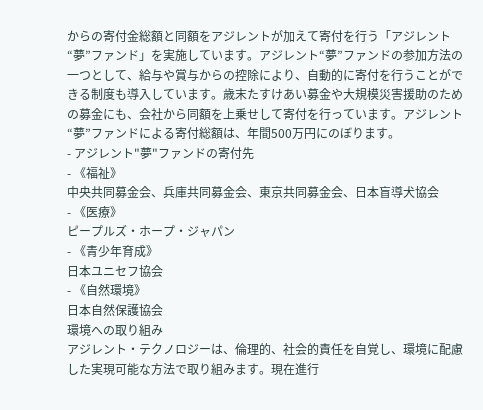からの寄付金総額と同額をアジレントが加えて寄付を行う「アジレント“夢”ファンド」を実施しています。アジレント“夢”ファンドの参加方法の一つとして、給与や賞与からの控除により、自動的に寄付を行うことができる制度も導入しています。歳末たすけあい募金や大規模災害援助のための募金にも、会社から同額を上乗せして寄付を行っています。アジレント“夢”ファンドによる寄付総額は、年間500万円にのぼります。
- アジレント"夢"ファンドの寄付先
- 《福祉》
中央共同募金会、兵庫共同募金会、東京共同募金会、日本盲導犬協会
- 《医療》
ピープルズ・ホープ・ジャパン
- 《青少年育成》
日本ユニセフ協会
- 《自然環境》
日本自然保護協会
環境への取り組み
アジレント・テクノロジーは、倫理的、社会的責任を自覚し、環境に配慮した実現可能な方法で取り組みます。現在進行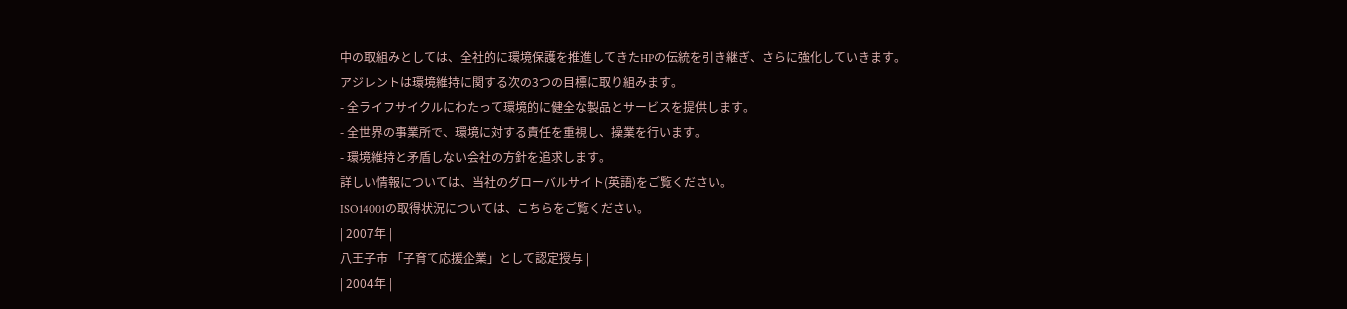中の取組みとしては、全社的に環境保護を推進してきたHPの伝統を引き継ぎ、さらに強化していきます。
アジレントは環境維持に関する次の3つの目標に取り組みます。
- 全ライフサイクルにわたって環境的に健全な製品とサービスを提供します。
- 全世界の事業所で、環境に対する責任を重視し、操業を行います。
- 環境維持と矛盾しない会社の方針を追求します。
詳しい情報については、当社のグローバルサイト(英語)をご覧ください。
ISO14001の取得状況については、こちらをご覧ください。
| 2007年 |
八王子市 「子育て応援企業」として認定授与 |
| 2004年 |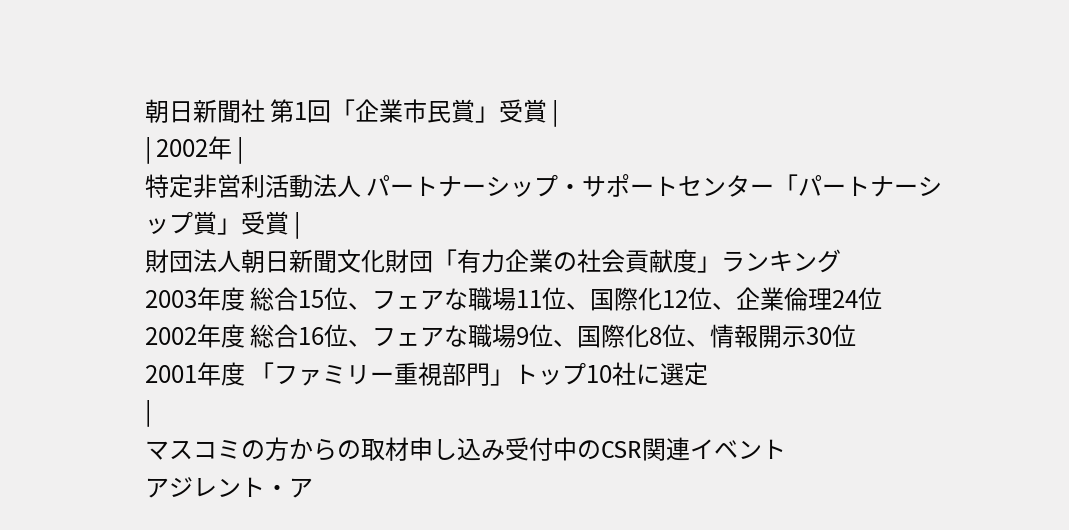朝日新聞社 第1回「企業市民賞」受賞 |
| 2002年 |
特定非営利活動法人 パートナーシップ・サポートセンター「パートナーシップ賞」受賞 |
財団法人朝日新聞文化財団「有力企業の社会貢献度」ランキング
2003年度 総合15位、フェアな職場11位、国際化12位、企業倫理24位
2002年度 総合16位、フェアな職場9位、国際化8位、情報開示30位
2001年度 「ファミリー重視部門」トップ10社に選定
|
マスコミの方からの取材申し込み受付中のCSR関連イベント
アジレント・ア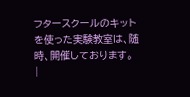フタースクールのキットを使った実験教室は、随時、開催しております。
|